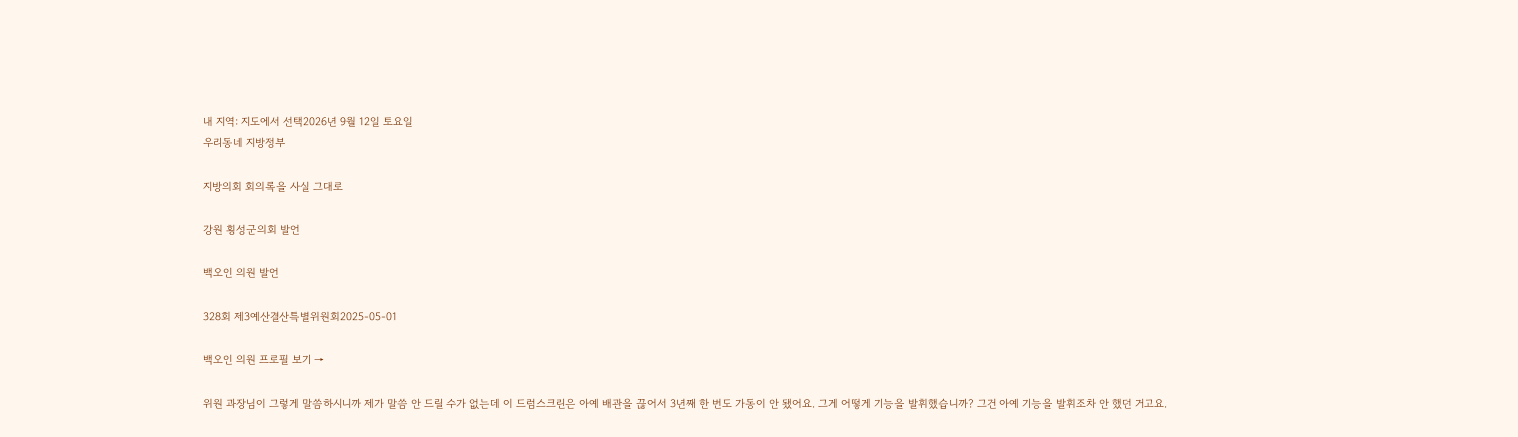내 지역: 지도에서 선택2026년 9월 12일 토요일
우리동네 지방정부

지방의회 회의록을 사실 그대로

강원 횡성군의회 발언

백오인 의원 발언

328회 제3예산결산특별위원회2025-05-01

백오인 의원 프로필 보기 →

위원 과장님이 그렇게 말씀하시니까 제가 말씀 안 드릴 수가 없는데 이 드럼스크린은 아예 배관을 끊어서 3년째 한 번도 가동이 안 됐어요. 그게 어떻게 기능을 발휘했습니까? 그건 아예 기능을 발휘조차 안 했던 거고요.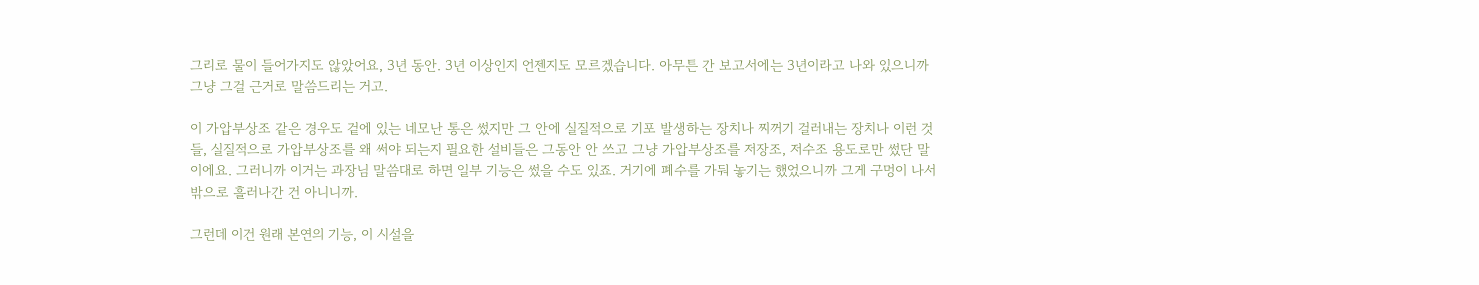그리로 물이 들어가지도 않았어요, 3년 동안. 3년 이상인지 언젠지도 모르겠습니다. 아무튼 간 보고서에는 3년이라고 나와 있으니까 그냥 그걸 근거로 말씀드리는 거고.

이 가압부상조 같은 경우도 겉에 있는 네모난 통은 썼지만 그 안에 실질적으로 기포 발생하는 장치나 찌꺼기 걸러내는 장치나 이런 것들, 실질적으로 가압부상조를 왜 써야 되는지 필요한 설비들은 그동안 안 쓰고 그냥 가압부상조를 저장조, 저수조 용도로만 썼단 말이에요. 그러니까 이거는 과장님 말씀대로 하면 일부 기능은 썼을 수도 있죠. 거기에 폐수를 가둬 놓기는 했었으니까 그게 구멍이 나서 밖으로 흘러나간 건 아니니까.

그런데 이건 원래 본연의 기능, 이 시설을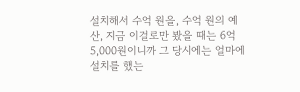설치해서 수억 원을, 수억 원의 예산, 지금 이걸로만 봤을 때는 6억 5,000원이니까 그 당시에는 얼마에 설치를 했는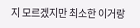지 모르겠지만 최소한 이거랑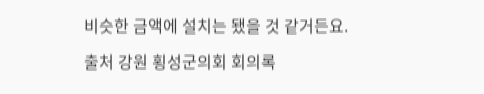비슷한 금액에 설치는 됐을 것 같거든요.

출처 강원 횡성군의회 회의록